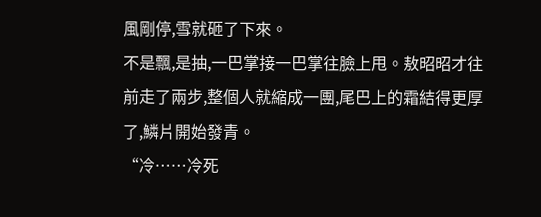風剛停,雪就砸了下來。
不是飄,是抽,一巴掌接一巴掌往臉上甩。敖昭昭才往前走了兩步,整個人就縮成一團,尾巴上的霜結得更厚了,鱗片開始發青。
“冷……冷死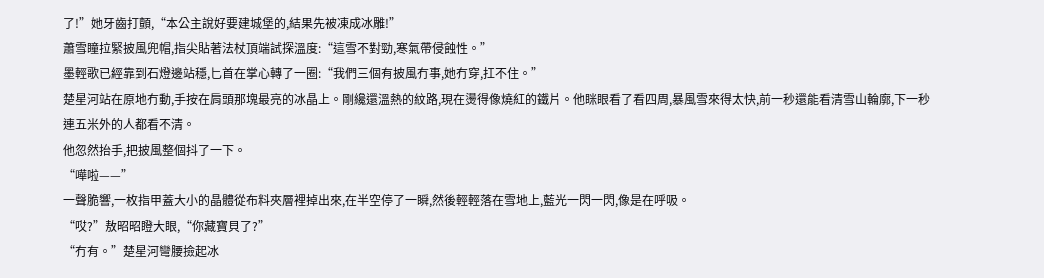了!”她牙齒打顫,“本公主說好要建城堡的,結果先被凍成冰雕!”
蕭雪瞳拉緊披風兜帽,指尖貼著法杖頂端試探溫度:“這雪不對勁,寒氣帶侵蝕性。”
墨輕歌已經靠到石燈邊站穩,匕首在掌心轉了一圈:“我們三個有披風冇事,她冇穿,扛不住。”
楚星河站在原地冇動,手按在肩頭那塊最亮的冰晶上。剛纔還溫熱的紋路,現在燙得像燒紅的鐵片。他眯眼看了看四周,暴風雪來得太快,前一秒還能看清雪山輪廓,下一秒連五米外的人都看不清。
他忽然抬手,把披風整個抖了一下。
“嘩啦——”
一聲脆響,一枚指甲蓋大小的晶體從布料夾層裡掉出來,在半空停了一瞬,然後輕輕落在雪地上,藍光一閃一閃,像是在呼吸。
“哎?”敖昭昭瞪大眼,“你藏寶貝了?”
“冇有。”楚星河彎腰撿起冰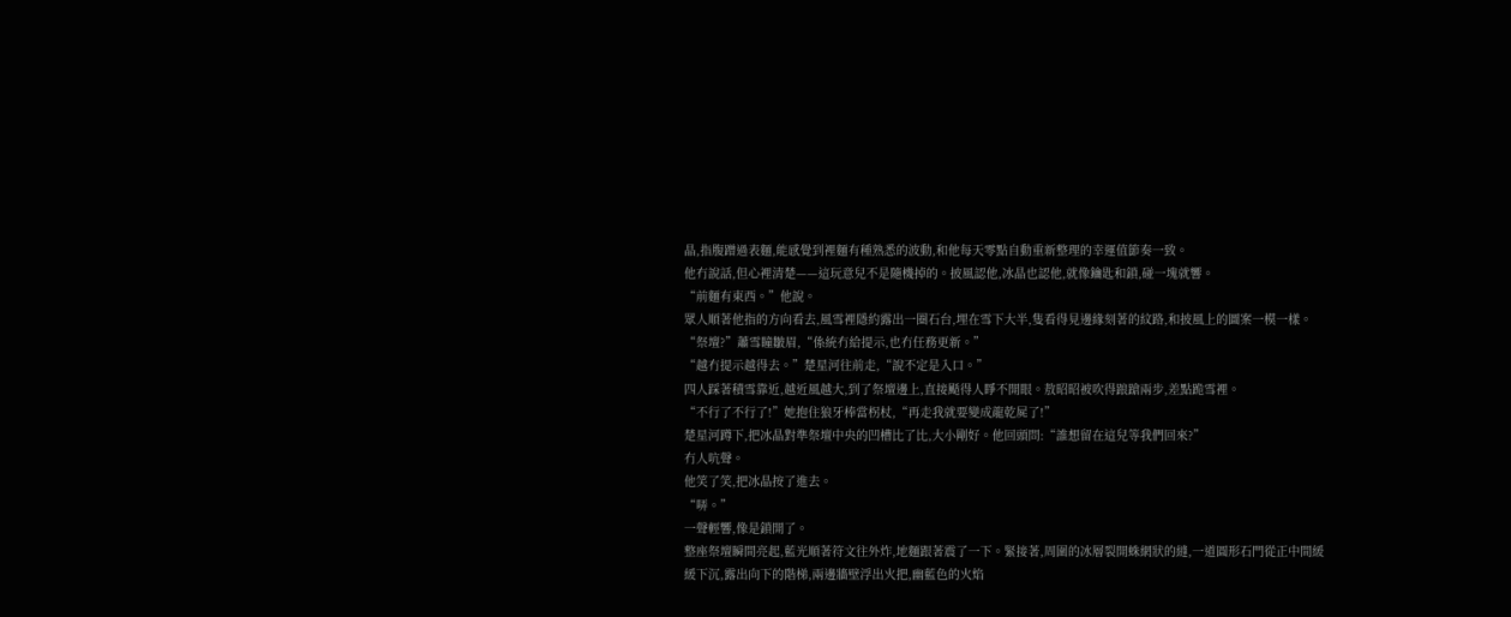晶,指腹蹭過表麵,能感覺到裡麵有種熟悉的波動,和他每天零點自動重新整理的幸運值節奏一致。
他冇說話,但心裡清楚——這玩意兒不是隨機掉的。披風認他,冰晶也認他,就像鑰匙和鎖,碰一塊就響。
“前麵有東西。”他說。
眾人順著他指的方向看去,風雪裡隱約露出一圈石台,埋在雪下大半,隻看得見邊緣刻著的紋路,和披風上的圖案一模一樣。
“祭壇?”蕭雪瞳皺眉,“係統冇給提示,也冇任務更新。”
“越冇提示越得去。”楚星河往前走,“說不定是入口。”
四人踩著積雪靠近,越近風越大,到了祭壇邊上,直接颳得人睜不開眼。敖昭昭被吹得踉蹌兩步,差點跪雪裡。
“不行了不行了!”她抱住狼牙棒當柺杖,“再走我就要變成龍乾屍了!”
楚星河蹲下,把冰晶對準祭壇中央的凹槽比了比,大小剛好。他回頭問:“誰想留在這兒等我們回來?”
冇人吭聲。
他笑了笑,把冰晶按了進去。
“哢。”
一聲輕響,像是鎖開了。
整座祭壇瞬間亮起,藍光順著符文往外炸,地麵跟著震了一下。緊接著,周圍的冰層裂開蛛網狀的縫,一道圓形石門從正中間緩緩下沉,露出向下的階梯,兩邊牆壁浮出火把,幽藍色的火焰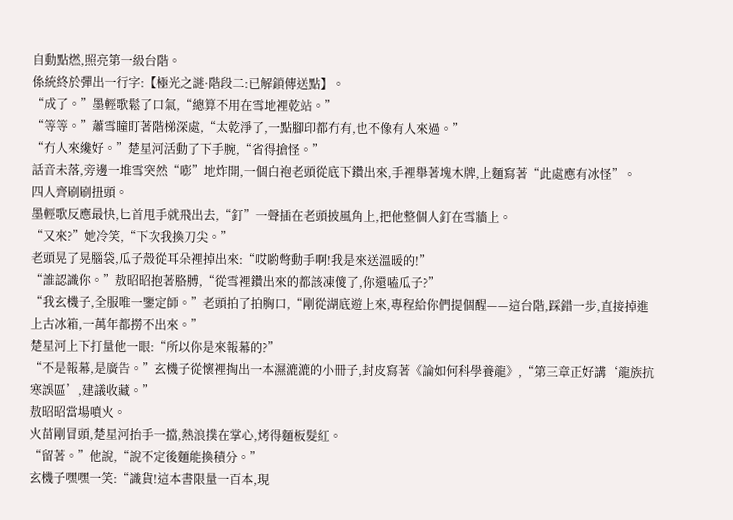自動點燃,照亮第一級台階。
係統終於彈出一行字:【極光之謎·階段二:已解鎖傳送點】。
“成了。”墨輕歌鬆了口氣,“總算不用在雪地裡乾站。”
“等等。”蕭雪瞳盯著階梯深處,“太乾淨了,一點腳印都冇有,也不像有人來過。”
“冇人來纔好。”楚星河活動了下手腕,“省得搶怪。”
話音未落,旁邊一堆雪突然“嘭”地炸開,一個白袍老頭從底下鑽出來,手裡舉著塊木牌,上麵寫著“此處應有冰怪”。
四人齊刷刷扭頭。
墨輕歌反應最快,匕首甩手就飛出去,“釘”一聲插在老頭披風角上,把他整個人釘在雪牆上。
“又來?”她冷笑,“下次我換刀尖。”
老頭晃了晃腦袋,瓜子殼從耳朵裡掉出來:“哎喲彆動手啊!我是來送溫暖的!”
“誰認識你。”敖昭昭抱著胳膊,“從雪裡鑽出來的都該凍傻了,你還嗑瓜子?”
“我玄機子,全服唯一鑒定師。”老頭拍了拍胸口,“剛從湖底遊上來,專程給你們提個醒——這台階,踩錯一步,直接掉進上古冰箱,一萬年都撈不出來。”
楚星河上下打量他一眼:“所以你是來報幕的?”
“不是報幕,是廣告。”玄機子從懷裡掏出一本濕漉漉的小冊子,封皮寫著《論如何科學養龍》,“第三章正好講‘龍族抗寒誤區’,建議收藏。”
敖昭昭當場噴火。
火苗剛冒頭,楚星河抬手一擋,熱浪撲在掌心,烤得麵板髮紅。
“留著。”他說,“說不定後麵能換積分。”
玄機子嘿嘿一笑:“識貨!這本書限量一百本,現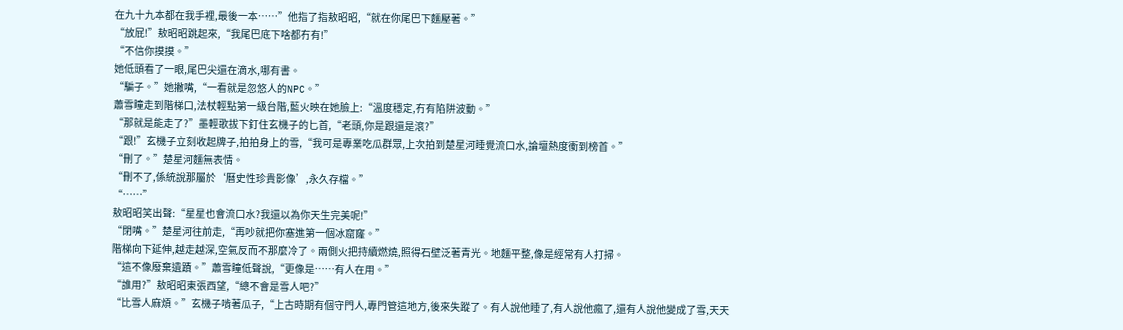在九十九本都在我手裡,最後一本……”他指了指敖昭昭,“就在你尾巴下麵壓著。”
“放屁!”敖昭昭跳起來,“我尾巴底下啥都冇有!”
“不信你摸摸。”
她低頭看了一眼,尾巴尖還在滴水,哪有書。
“騙子。”她撇嘴,“一看就是忽悠人的NPC。”
蕭雪瞳走到階梯口,法杖輕點第一級台階,藍火映在她臉上:“溫度穩定,冇有陷阱波動。”
“那就是能走了?”墨輕歌拔下釘住玄機子的匕首,“老頭,你是跟還是滾?”
“跟!”玄機子立刻收起牌子,拍拍身上的雪,“我可是專業吃瓜群眾,上次拍到楚星河睡覺流口水,論壇熱度衝到榜首。”
“刪了。”楚星河麵無表情。
“刪不了,係統說那屬於‘曆史性珍貴影像’,永久存檔。”
“……”
敖昭昭笑出聲:“星星也會流口水?我還以為你天生完美呢!”
“閉嘴。”楚星河往前走,“再吵就把你塞進第一個冰窟窿。”
階梯向下延伸,越走越深,空氣反而不那麼冷了。兩側火把持續燃燒,照得石壁泛著青光。地麵平整,像是經常有人打掃。
“這不像廢棄遺蹟。”蕭雪瞳低聲說,“更像是……有人在用。”
“誰用?”敖昭昭東張西望,“總不會是雪人吧?”
“比雪人麻煩。”玄機子啃著瓜子,“上古時期有個守門人,專門管這地方,後來失蹤了。有人說他睡了,有人說他瘋了,還有人說他變成了雪,天天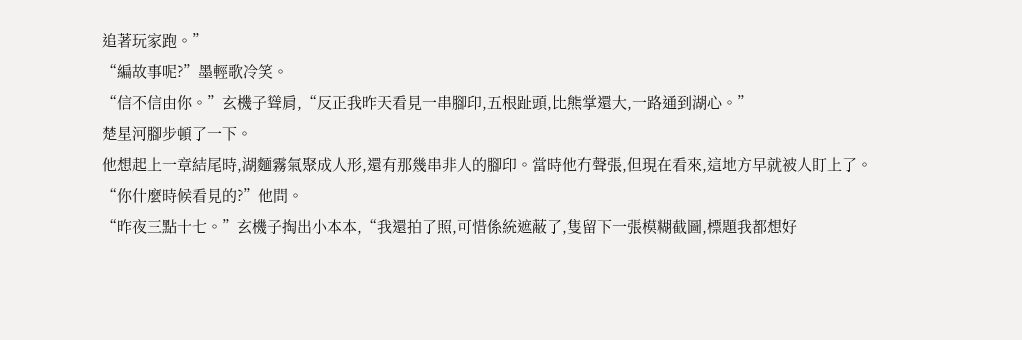追著玩家跑。”
“編故事呢?”墨輕歌冷笑。
“信不信由你。”玄機子聳肩,“反正我昨天看見一串腳印,五根趾頭,比熊掌還大,一路通到湖心。”
楚星河腳步頓了一下。
他想起上一章結尾時,湖麵霧氣聚成人形,還有那幾串非人的腳印。當時他冇聲張,但現在看來,這地方早就被人盯上了。
“你什麼時候看見的?”他問。
“昨夜三點十七。”玄機子掏出小本本,“我還拍了照,可惜係統遮蔽了,隻留下一張模糊截圖,標題我都想好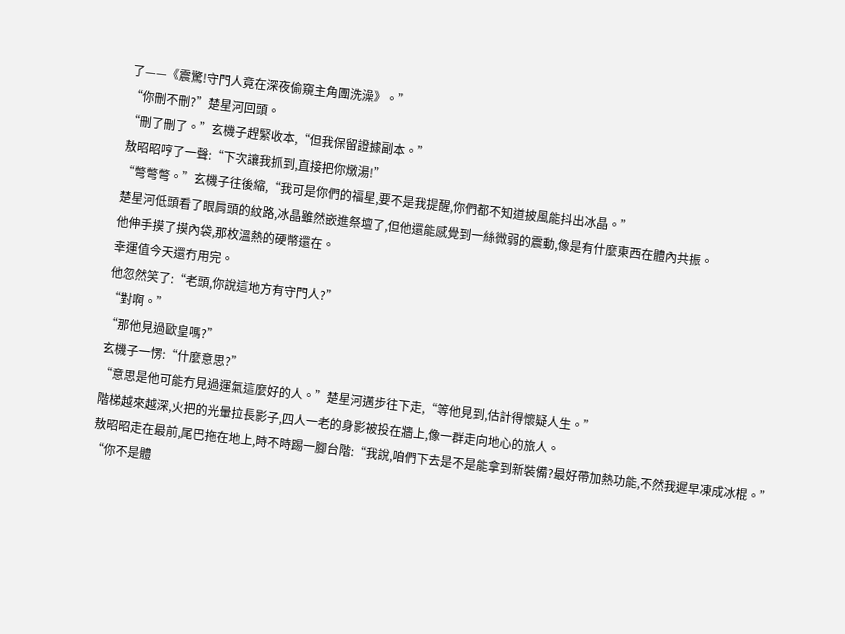了——《震驚!守門人竟在深夜偷窺主角團洗澡》。”
“你刪不刪?”楚星河回頭。
“刪了刪了。”玄機子趕緊收本,“但我保留證據副本。”
敖昭昭哼了一聲:“下次讓我抓到,直接把你燉湯!”
“彆彆彆。”玄機子往後縮,“我可是你們的福星,要不是我提醒,你們都不知道披風能抖出冰晶。”
楚星河低頭看了眼肩頭的紋路,冰晶雖然嵌進祭壇了,但他還能感覺到一絲微弱的震動,像是有什麼東西在體內共振。
他伸手摸了摸內袋,那枚溫熱的硬幣還在。
幸運值今天還冇用完。
他忽然笑了:“老頭,你說這地方有守門人?”
“對啊。”
“那他見過歐皇嗎?”
玄機子一愣:“什麼意思?”
“意思是他可能冇見過運氣這麼好的人。”楚星河邁步往下走,“等他見到,估計得懷疑人生。”
階梯越來越深,火把的光暈拉長影子,四人一老的身影被投在牆上,像一群走向地心的旅人。
敖昭昭走在最前,尾巴拖在地上,時不時踢一腳台階:“我說,咱們下去是不是能拿到新裝備?最好帶加熱功能,不然我遲早凍成冰棍。”
“你不是體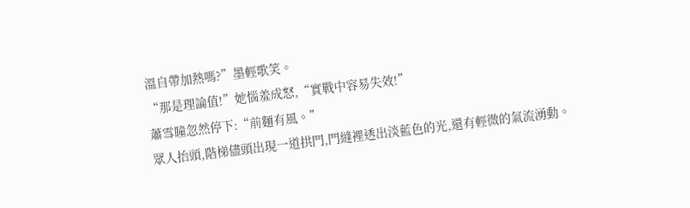溫自帶加熱嗎?”墨輕歌笑。
“那是理論值!”她惱羞成怒,“實戰中容易失效!”
蕭雪瞳忽然停下:“前麵有風。”
眾人抬頭,階梯儘頭出現一道拱門,門縫裡透出淡藍色的光,還有輕微的氣流湧動。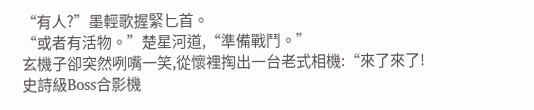“有人?”墨輕歌握緊匕首。
“或者有活物。”楚星河道,“準備戰鬥。”
玄機子卻突然咧嘴一笑,從懷裡掏出一台老式相機:“來了來了!史詩級Boss合影機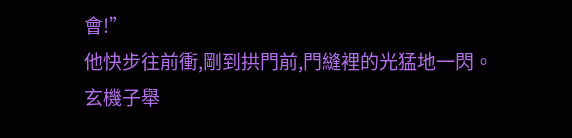會!”
他快步往前衝,剛到拱門前,門縫裡的光猛地一閃。
玄機子舉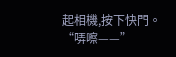起相機,按下快門。
“哢嚓——”